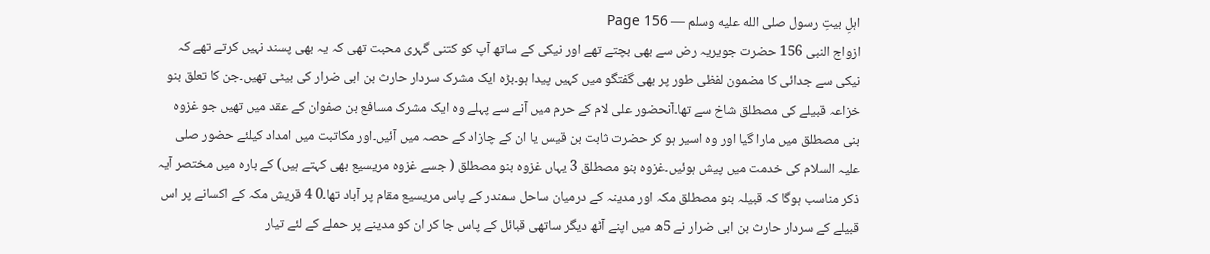اہلِ بیتِ رسول صلى الله عليه وسلم — Page 156
ازواج النبی 156 حضرت جویریہ رض سے بھی بچتے تھے اور نیکی کے ساتھ آپ کو کتنی گہری محبت تھی کہ یہ بھی پسند نہیں کرتے تھے کہ نیکی سے جدائی کا مضمون لفظی طور پر بھی گفتگو میں کہیں پیدا ہو۔بڑہ ایک مشرک سردار حارث بن ابی ضرار کی بیٹی تھیں۔جن کا تعلق بنو خزاعہ قبیلے کی مصطلق شاخ سے تھا۔آنحضور علی لام کے حرم میں آنے سے پہلے وہ ایک مشرک مسافع بن صفوان کے عقد میں تھیں جو غزوہ بنی مصطلق میں مارا گیا اور وہ اسیر ہو کر حضرت ثابت بن قیس یا ان کے چازاد کے حصہ میں آئیں۔اور مکاتبت میں امداد کیلئے حضور صلی علیہ السلام کی خدمت میں پیش ہوئیں۔غزوہ بنو مصطلق 3 یہاں غزوہ بنو مصطلق ( جسے غزوہ مریسیع بھی کہتے ہیں) کے بارہ میں مختصر آیہ ذکر مناسب ہوگا کہ قبیلہ بنو مصطلق مکہ اور مدینہ کے درمیان ساحل سمندر کے پاس مریسیع مقام پر آباد تھا۔0 4 قریش مکہ کے اکسانے پر اس قبیلے کے سردار حارث بن ابی ضرار نے 5ھ میں اپنے آٹھ دیگر ساتھی قبائل کے پاس جا کر ان کو مدینے پر حملے کے لئے تیار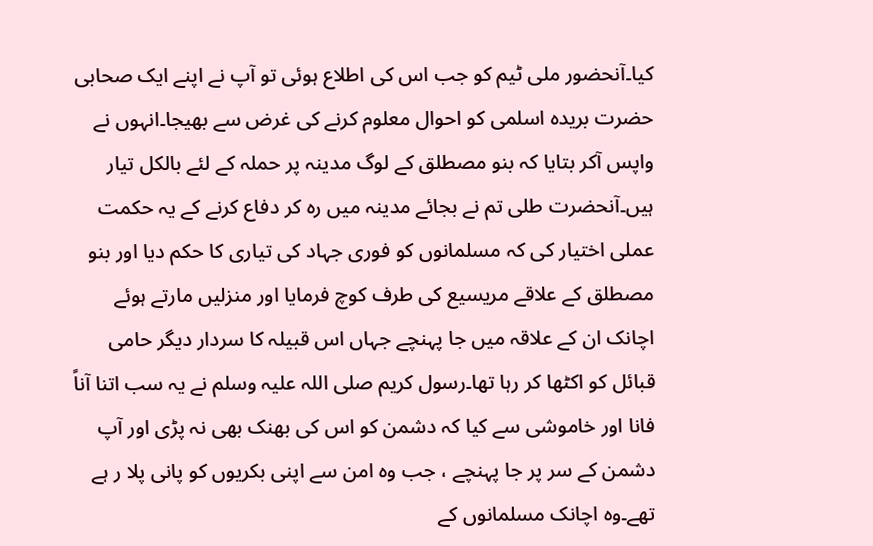کیا۔آنحضور ملی ٹیم کو جب اس کی اطلاع ہوئی تو آپ نے اپنے ایک صحابی حضرت بریدہ اسلمی کو احوال معلوم کرنے کی غرض سے بھیجا۔انہوں نے واپس آکر بتایا کہ بنو مصطلق کے لوگ مدینہ پر حملہ کے لئے بالکل تیار ہیں۔آنحضرت طلی تم نے بجائے مدینہ میں رہ کر دفاع کرنے کے یہ حکمت عملی اختیار کی کہ مسلمانوں کو فوری جہاد کی تیاری کا حکم دیا اور بنو مصطلق کے علاقے مریسیع کی طرف کوچ فرمایا اور منزلیں مارتے ہوئے اچانک ان کے علاقہ میں جا پہنچے جہاں اس قبیلہ کا سردار دیگر حامی قبائل کو اکٹھا کر رہا تھا۔رسول کریم صلی اللہ علیہ وسلم نے یہ سب اتنا آناً فانا اور خاموشی سے کیا کہ دشمن کو اس کی بھنک بھی نہ پڑی اور آپ دشمن کے سر پر جا پہنچے ، جب وہ امن سے اپنی بکریوں کو پانی پلا ر ہے تھے۔وہ اچانک مسلمانوں کے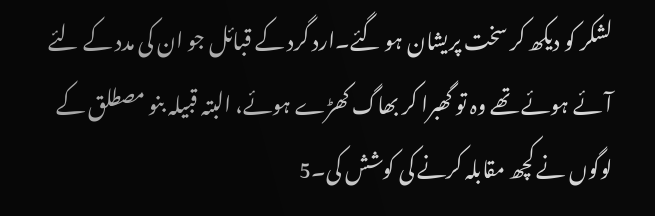لشکر کو دیکھ کر سخت پریشان ہو گئے۔ارد گرد کے قبائل جو ان کی مدد کے لئے آئے ہوئے تھے وہ تو گھبرا کر بھاگ کھڑے ہوئے، البتہ قبیلہ بنو مصطلق کے لوگوں نے کچھ مقابلہ کرنے کی کوشش کی۔5